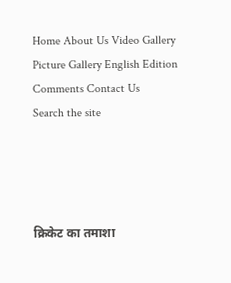Home About Us Video Gallery Picture Gallery English Edition Comments Contact Us
Search the site




क्रिकेट का तमाशा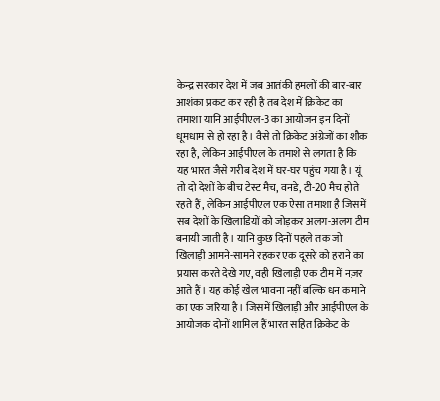केन्द्र सरकार देश में जब आतंकी हमलों की बार-बार आशंका प्रकट कर रही है तब देश में क्रिकेट का तमाशा यानि आईपीएल-3 का आयोजन इन दिनों धूमधाम से हो रहा है। वैसे तो क्रिकेट अंग्रेजों का शौक रहा है, लेकिन आईपीएल के तमाशे से लगता है कि यह भारत जैसे गरीब देश में घर-घर पहुंच गया है। यूं तो दो देशों के बीच टेस्ट मैच, वनडे, टी-20 मैच होते रहते हैं , लेकिन आईपीएल एक ऐसा तमाशा है जिसमें सब देशों के खिलाडियों को जोड़कर अलग-अलग टीम बनायी जाती है। यानि कुछ दिनों पहले तक जो खिलाड़ी आमने-सामने रहकर एक दूसरे को हराने का प्रयास करते देखे गए, वही खिलाड़ी एक टीम में नज़र आते हैं । यह कोई खेल भावना नहीं बल्कि धन कमाने का एक जरिया है। जिसमें खिलाड़ी और आईपीएल के आयोजक दोनों शामिल हैं भारत सहित क्रिकेट के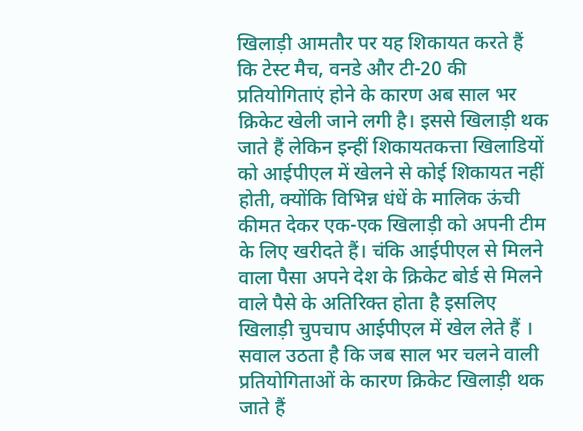खिलाड़ी आमतौर पर यह शिकायत करते हैं  कि टेस्ट मैच, वनडे और टी-20 की प्रतियोगिताएं होने के कारण अब साल भर क्रिकेट खेली जाने लगी है। इससे खिलाड़ी थक जाते हैं लेकिन इन्हीं शिकायतकत्ता खिलाडियों को आईपीएल में खेलने से कोई शिकायत नहीं होती, क्योंकि विभिन्न धंधें के मालिक ऊंची कीमत देकर एक-एक खिलाड़ी को अपनी टीम के लिए खरीदते हैं। चंकि आईपीएल से मिलने वाला पैसा अपने देश के क्रिकेट बोर्ड से मिलने वाले पैसे के अतिरिक्त होता है इसलिए खिलाड़ी चुपचाप आईपीएल में खेल लेते हैं । सवाल उठता है कि जब साल भर चलने वाली प्रतियोगिताओं के कारण क्रिकेट खिलाड़ी थक जाते हैं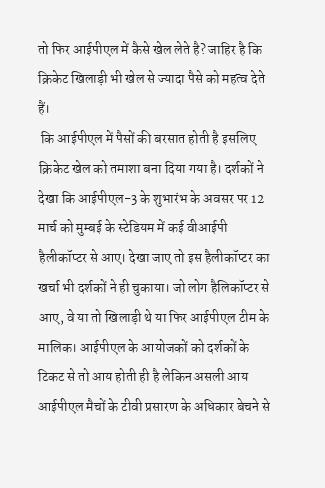तो फिर आईपीएल में कैसे खेल लेते है? जाहिर है कि क्रिकेट खिलाड़ी भी खेल से ज्यादा पैसे को महत्व देते हैं।
 कि आईपीएल में पैसों की बरसात होती है इसलिए क्रिकेट खेल को तमाशा बना दिया गया है। दर्शकों ने देखा कि आईपीएल-3 के शुभारंभ के अवसर पर 12 मार्च को मुम्बई के स्टेडियम में कई वीआईपी हैलीकॉप्टर से आए। देखा जाए तो इस हैलीकॉप्टर का खर्चा भी दर्शकों ने ही चुकाया। जो लोग हैलिकॉप्टर से आए, वे या तो खिलाड़ी थे या फिर आईपीएल टीम के मालिक। आईपीएल के आयोजकों को दर्शकों के टिकट से तो आय होती ही है लेकिन असली आय आईपीएल मैचों के टीवी प्रसारण के अधिकार बेचने से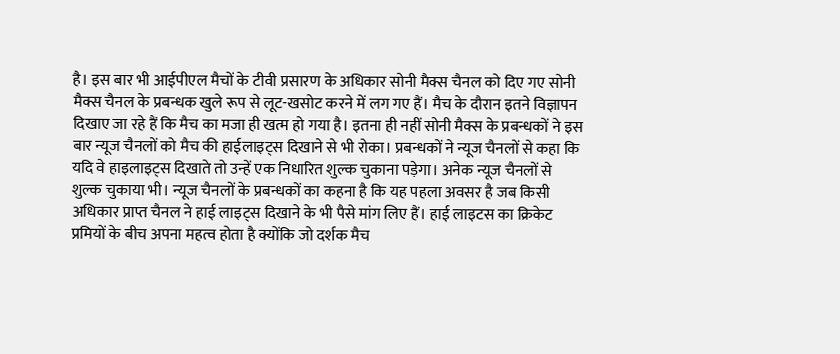है। इस बार भी आईपीएल मैचों के टीवी प्रसारण के अधिकार सोनी मैक्स चैनल को दिए गए सोनी मैक्स चैनल के प्रबन्धक खुले रूप से लूट-खसोट करने में लग गए हैं। मैच के दौरान इतने विज्ञापन दिखाए जा रहे हैं कि मैच का मजा ही खत्म हो गया है। इतना ही नहीं सोनी मैक्स के प्रबन्धकों ने इस बार न्यूज चैनलों को मैच की हाईलाइट्स दिखाने से भी रोका। प्रबन्धकों ने न्यूज चैनलों से कहा कि यदि वे हाइलाइट्स दिखाते तो उन्हें एक निधारित शुल्क चुकाना पड़ेगा। अनेक न्यूज चैनलों से शुल्क चुकाया भी। न्यूज चैनलों के प्रबन्धकों का कहना है कि यह पहला अवसर है जब किसी अधिकार प्राप्त चैनल ने हाई लाइट्स दिखाने के भी पैसे मांग लिए हैं। हाई लाइटस का क्रिकेट प्रमियों के बीच अपना महत्व होता है क्योंकि जो दर्शक मैच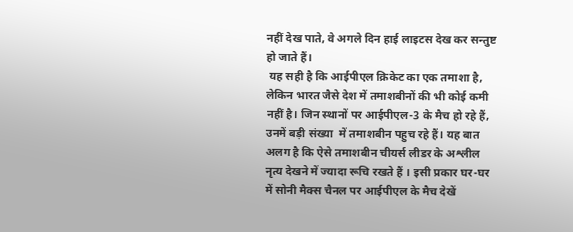नहीं देख पाते, वे अगले दिन हाई लाइटस देख कर सन्तुष्ट हो जाते हैं।
 यह सही है कि आईपीएल क्रिकेट का एक तमाशा है, लेकिन भारत जैसे देश में तमाशबीनों की भी कोई कमी नहीं है। जिन स्थानों पर आईपीएल-3 के मैच हो रहे हैं, उनमें बड़ी संख्या  में तमाशबीन पहुच रहे हैं। यह बात अलग है कि ऐसे तमाशबीन चीयर्स लीडर के अश्लील नृत्य देखने में ज्यादा रूचि रखते हैं । इसी प्रकार घर-घर में सोनी मैक्स चैनल पर आईपीएल के मैच देखें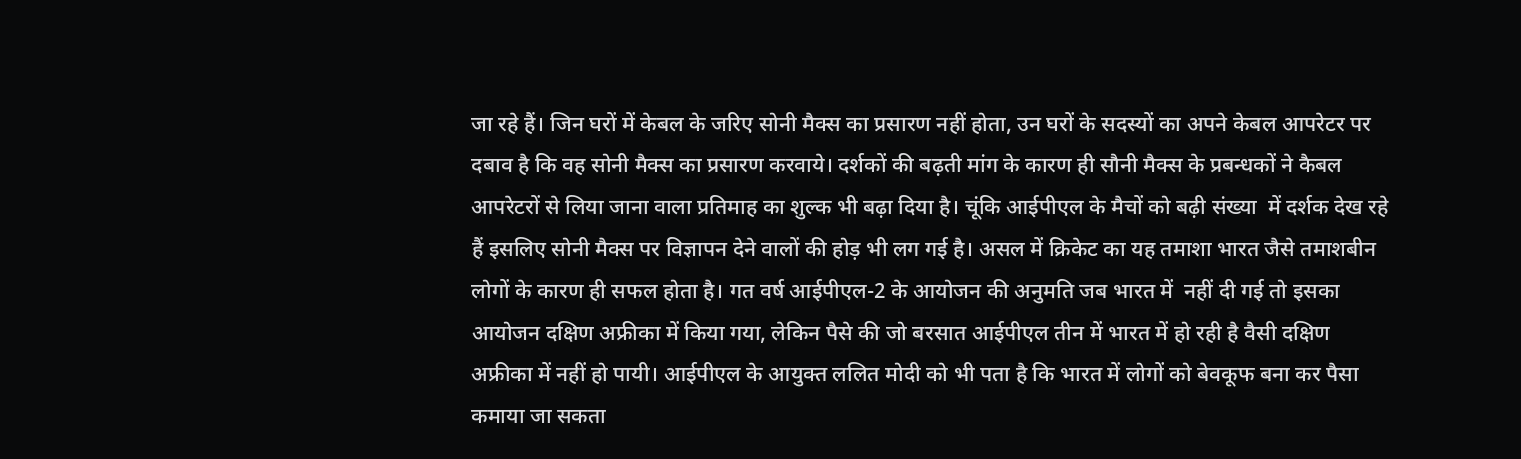जा रहे हैं। जिन घरों में केबल के जरिए सोनी मैक्स का प्रसारण नहीं होता, उन घरों के सदस्यों का अपने केबल आपरेटर पर दबाव है कि वह सोनी मैक्स का प्रसारण करवाये। दर्शकों की बढ़ती मांग के कारण ही सौनी मैक्स के प्रबन्धकों ने कैबल आपरेटरों से लिया जाना वाला प्रतिमाह का शुल्क भी बढ़ा दिया है। चूंकि आईपीएल के मैचों को बढ़ी संख्या  में दर्शक देख रहे हैं इसलिए सोनी मैक्स पर विज्ञापन देने वालों की होड़ भी लग गई है। असल में क्रिकेट का यह तमाशा भारत जैसे तमाशबीन लोगों के कारण ही सफल होता है। गत वर्ष आईपीएल-2 के आयोजन की अनुमति जब भारत में  नहीं दी गई तो इसका आयोजन दक्षिण अफ्रीका में किया गया, लेकिन पैसे की जो बरसात आईपीएल तीन में भारत में हो रही है वैसी दक्षिण अफ्रीका में नहीं हो पायी। आईपीएल के आयुक्त ललित मोदी को भी पता है कि भारत में लोगों को बेवकूफ बना कर पैसा कमाया जा सकता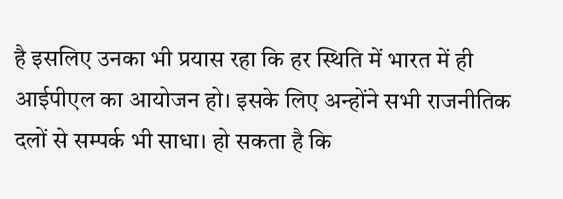है इसलिए उनका भी प्रयास रहा कि हर स्थिति में भारत में ही आईपीएल का आयोजन हो। इसके लिए अन्होंने सभी राजनीतिक दलों से सम्पर्क भी साधा। हो सकता है कि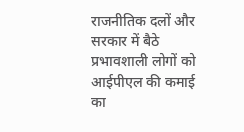राजनीतिक दलों और सरकार में बैठे प्रभावशाली लोगों को आईपीएल की कमाई का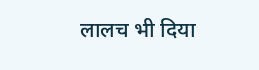लालच भी दिया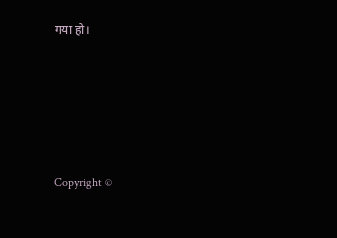गया हो।





Copyright ©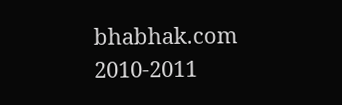bhabhak.com 2010-2011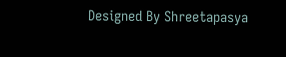Designed By Shreetapasya